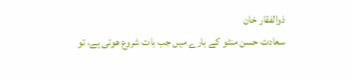ذوالفقار خان
سعادت حسن منٹو کے بارے میں جب بات شروع ھوتی ہے، تو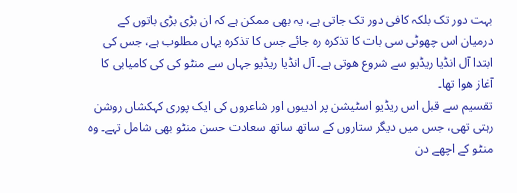بہت دور تک بلکہ کافی دور تک جاتی ہے، یہ بھی ممکن ہے کہ ان بڑی بڑی باتوں کے درمیان اس چھوٹی سی بات کا تذکرہ رہ جائے جس کا تذکرہ یہاں مطلوب ہے، جس کی ابتدا آل انڈیا ریڈیو سے شروع ھوتی ہے۔ آل انڈیا ریڈیو جہاں سے منٹو کی کی کامیابی کا آغاز ھوا تھا۔
تقسیم سے قبل اس ریڈیو اسٹیشن پر ادیبوں اور شاعروں کی ایک پوری کہکشاں روشن رہتی تھی، جس میں دیگر ستاروں کے ساتھ ساتھ سعادت حسن منٹو بھی شامل تہے۔ وہ منٹو کے اچھے دن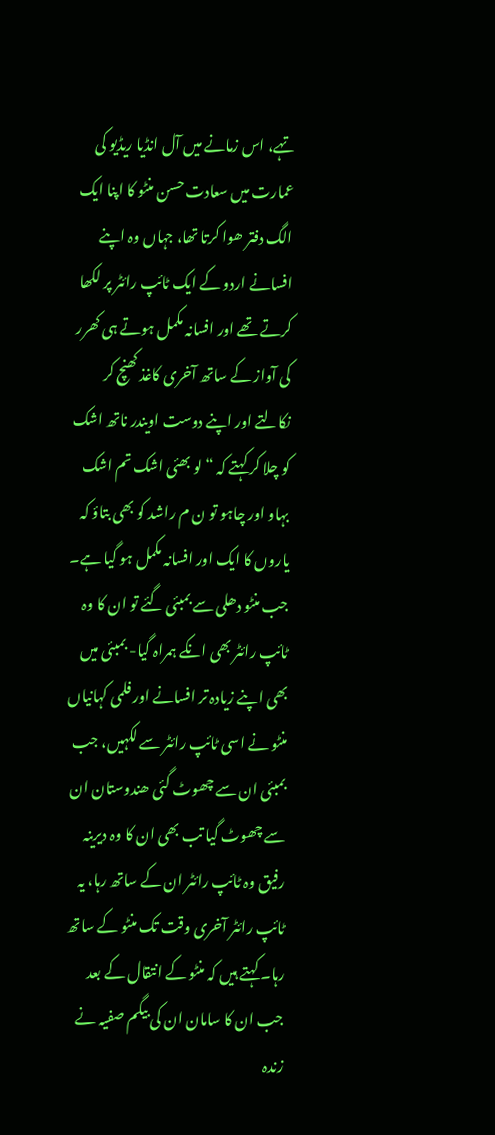تہے، اس زمانے میں آل انڈیا ریڈیو کی عمارت میں سعادت حسن منٹو کا اپنا ایک الگ دفتر ھوا کرتا تھا، جہاں وہ اپنے افسانے اردو کے ایک ٹائپ رائٹر پر لکھا کرتے تھے اور افسانہ مکمل ہوتے ہی کھرر کی آواز کے ساتھ آخری کاغذ کھنچ کر نکالتے اور اپنے دوست اویندر ناتھ اشک کو چلا کر کہتے کہ “لو بھئی اشک تم اشک بہاو اور چاہو تو ن م راشد کو بھی بتاؤ کہ یاروں کا ایک اور افسانہ مکمل ہو گیا ہے۔ جب منٹو دھلی سے بمبئی گئے تو ان کا وہ ٹائپ رائٹر بھی انکے ہمراہ گیا- بمبئی میں بھی اپنے زیادہ تر افسانے اور فلمی کہانیاں منٹو نے اسی ٹائپ رائٹر سے لکہیں، جب بمبئی ان سے چھوٹ گئی ھندوستان ان سے چھوٹ گیا تب بھی ان کا وہ دیرینہ رفیق وہ ٹائپ رائٹر ان کے ساتھ رہا، یہ ٹائپ رائٹر آخری وقت تک منٹو کے ساتھ رہا۔ کہتے ہیں کہ منٹو کے انتقال کے بعد جب ان کا سامان ان کی بیگم صفیہ نے زندہ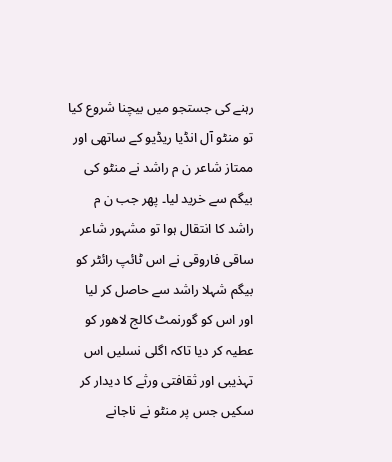رہنے کی جستجو میں بیچنا شروع کیا تو منٹو آل انڈیا ریڈیو کے ساتھی اور ممتاز شاعر ن م راشد نے منٹو کی بیگم سے خرید لیا۔ پھر جب ن م راشد کا انتقال ہوا تو مشہور شاعر ساقی فاروقی نے اس ٹائپ رائٹر کو بیگم شہلا راشد سے حاصل کر لیا اور اس کو گورنمٹ کالج لاھور کو عطیہ کر دیا تاکہ اگلی نسلیں اس تہذیبی اور ثقافتی ورثے کا دیدار کر سکیں جس پر منٹو نے ناجانے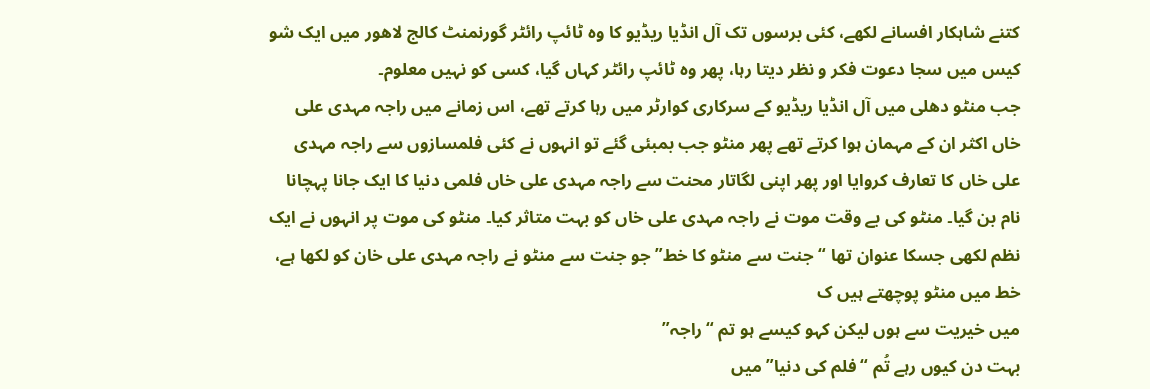کتنے شاہکار افسانے لکھے، کئی برسوں تک آل انڈیا ریڈیو کا وہ ٹائپ رائٹر گورنمنٹ کالج لاھور میں ایک شو کیس میں سجا دعوت فکر و نظر دیتا رہا، پھر وہ ٹائپ رائٹر کہاں گیا، کسی کو نہیں معلوم۔
جب منٹو دھلی میں آل انڈیا ریڈیو کے سرکاری کوارٹر میں رہا کرتے تھے، اس زمانے میں راجہ مہدی علی خاں اکثر ان کے مہمان ہوا کرتے تھے پھر منٹو جب بمبئی گئے تو انہوں نے کئی فلمسازوں سے راجہ مہدی علی خاں کا تعارف کروایا اور پھر اپنی لگاتار محنت سے راجہ مہدی علی خاں فلمی دنیا کا ایک جانا پہچانا نام بن گیا۔ منٹو کی بے وقت موت نے راجہ مہدی علی خاں کو بہت متاثر کیا۔ منٹو کی موت پر انہوں نے ایک نظم لکھی جسکا عنوان تھا “جنت سے منٹو کا خط” جو جنت سے منٹو نے راجہ مہدی علی خان کو لکھا ہے، خط میں منٹو پوچھتے ہیں ک
میں خیریت سے ہوں لیکن کہو کیسے ہو تم “راجہ”
بہت دن کیوں رہے تُم “فلم کی دنیا” میں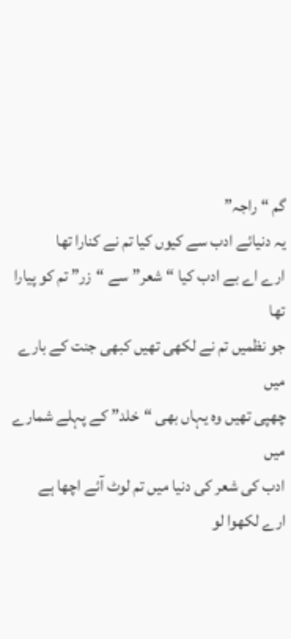گم “راجہ”
یہ دنیائے ادب سے کیوں کیا تم نے کنارا تھا
ارے اے بے ادب کیا “شعر” سے “زر” تم کو پیارا تھا
جو نظمیں تم نے لکھی تھیں کبھی جنت کے بارے میں
چھپی تھیں وہ یہاں بھی “خلد” کے پہلے شمارے میں
ادب کی شعر کی دنیا میں تم لوٹ آئے اچھا ہے
ارے لکھوا لو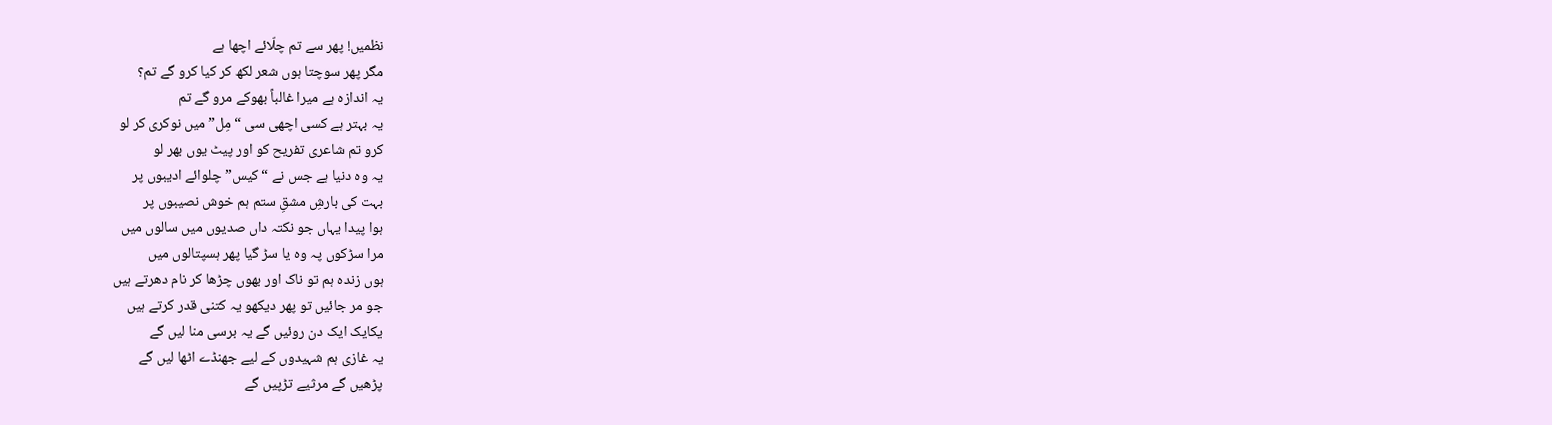نظمیں! پھر سے تم چلّائے اچھا ہے
مگر پھر سوچتا ہوں شعر لکھ کر کیا کرو گے تم؟
یہ اندازہ ہے میرا غالباً بھوکے مرو گے تم
یہ بہتر ہے کسی اچھی سی “مِل” میں نوکری کر لو
کرو تم شاعری تفریح کو اور پیٹ یوں بھر لو
یہ وہ دنیا ہے جس نے “کیس” چلوائے ادیبوں پر
بہت کی بارشِ مشقِ ستم ہم خوش نصیبوں پر
ہوا پیدا یہاں جو نکتہ داں صدیوں میں سالوں میں
مرا سڑکوں پہ وہ یا سڑ گیا پھر ہسپتالوں میں
ہوں زندہ ہم تو ناک اور بھوں چڑھا کر نام دھرتے ہیں
جو مر جائیں تو پھر دیکھو یہ کتنی قدر کرتے ہیں
یکایک ایک دن روئیں گے یہ برسی منا لیں گے
یہ غازی ہم شہیدوں کے لیے جھنڈے اٹھا لیں گے
پڑھیں گے مرثیے تڑپیں گے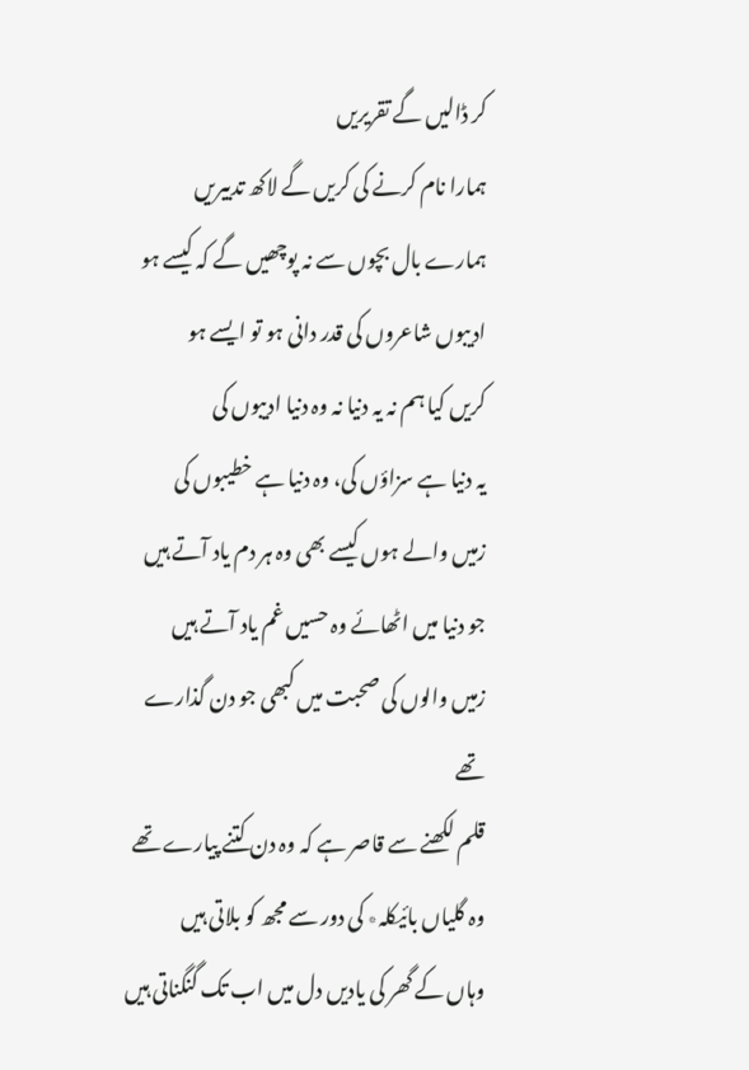کر ڈالیں گے تقریریں
ہمارا نام کرنے کی کریں گے لاکھ تدبیریں
ہمارے بال بچوں سے نہ پوچھیں گے کہ کیسے ہو
ادیبوں شاعروں کی قدر دانی ہو تو ایسے ہو
کریں کیا ہم نہ یہ دنیا نہ وہ دنیا ادیبوں کی
یہ دنیا ہے سزاؤں کی، وہ دنیا ہے خطیبوں کی
زمیں والے ہوں کیسے بھی وہ ہر دم یاد آتے ہیں
جو دنیا میں اٹھائے وہ حسیں غم یاد آتے ہیں
زمیں والوں کی صحبت میں کبھی جو دن گذارے تھے
قلم لکھنے سے قاصر ہے کہ وہ دن کتنے پیارے تھے
وہ گلیاں بائیکلہ٭ کی دور سے مجھ کو بلاتی ہیں
وہاں کے گھر کی یادیں دل میں اب تک گنگناتی ہیں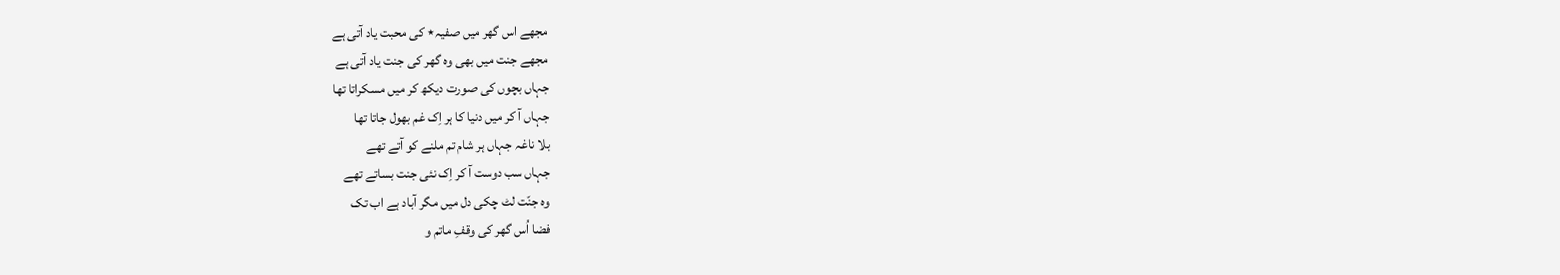مجھے اس گھر میں صفیہ٭ کی محبت یاد آتی ہے
مجھے جنت میں بھی وہ گھر کی جنت یاد آتی ہے
جہاں بچوں کی صورت دیکھ کر میں مسکراتا تھا
جہاں آ کر میں دنیا کا ہر اِک غم بھول جاتا تھا
بلا ناغہ جہاں ہر شام تم ملنے کو آتے تھے
جہاں سب دوست آ کر اِک نئی جنت بساتے تھے
وہ جنّت لٹ چکی دل میں مگر آباد ہے اب تک
فضا اُس گھر کی وقفِ ماتم و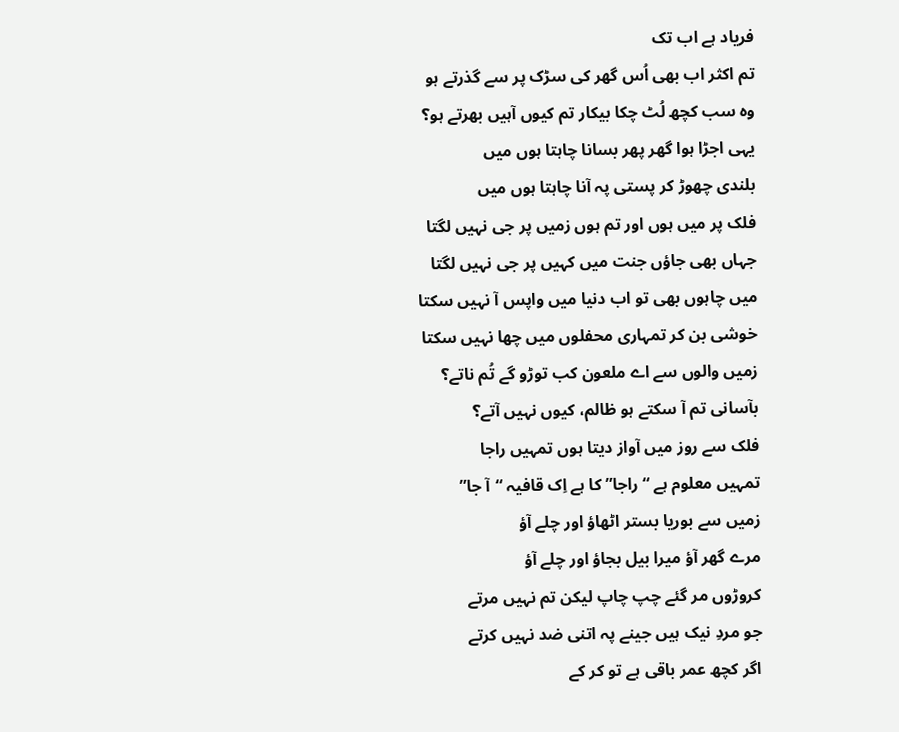فریاد ہے اب تک
تم اکثر اب بھی اُس گھر کی سڑک پر سے گذرتے ہو
وہ سب کچھ لُٹ چکا بیکار تم کیوں آہیں بھرتے ہو؟
یہی اجڑا ہوا گھر پھر بسانا چاہتا ہوں میں
بلندی چھوڑ کر پستی پہ آنا چاہتا ہوں میں
فلک پر میں ہوں اور تم ہوں زمیں پر جی نہیں لگتا
جہاں بھی جاؤں جنت میں کہیں پر جی نہیں لگتا
میں چاہوں بھی تو اب دنیا میں واپس آ نہیں سکتا
خوشی بن کر تمہاری محفلوں میں چھا نہیں سکتا
زمیں والوں سے اے ملعون کب توڑو گے تُم ناتے؟
بآسانی تم آ سکتے ہو ظالم، کیوں نہیں آتے؟
فلک سے روز میں آواز دیتا ہوں تمہیں راجا
تمہیں معلوم ہے “راجا” کا ہے اِک قافیہ “آ جا”
زمیں سے بوریا بستر اٹھاؤ اور چلے آؤ
مرے گھر آؤ میرا بیل بجاؤ اور چلے آؤ
کروڑوں مر گئے چپ چاپ لیکن تم نہیں مرتے
جو مردِ نیک ہیں جینے پہ اتنی ضد نہیں کرتے
اگر کچھ عمر باقی ہے تو کر کے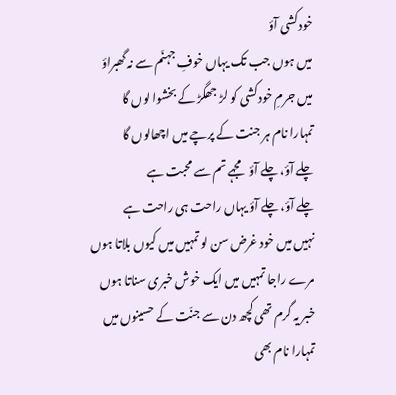خودکشی آؤ
میں ہوں جب تک یہاں خوفِ جہنّم سے نہ گھبراؤ
میں جرمِ خودکشی کو لڑ جھگڑ کے بخشوا لوں گا
تمہارا نام ہر جنت کے پرچے میں اچھالوں گا
چلے آؤ، چلے آؤ مجہے تم سے محبت ہے
چلے آؤ، چلے آؤ یہاں راحت ہی راحت ہے
نہیں میں خود غرض سن لو تمہیں میں کیوں بلاتا ہوں
مرے راجا تمہیں میں ایک خوش خبری سناتا ہوں
خبر یہ گرم تھی کچھ دن سے جنّت کے حسینوں میں
تمہارا نام بھی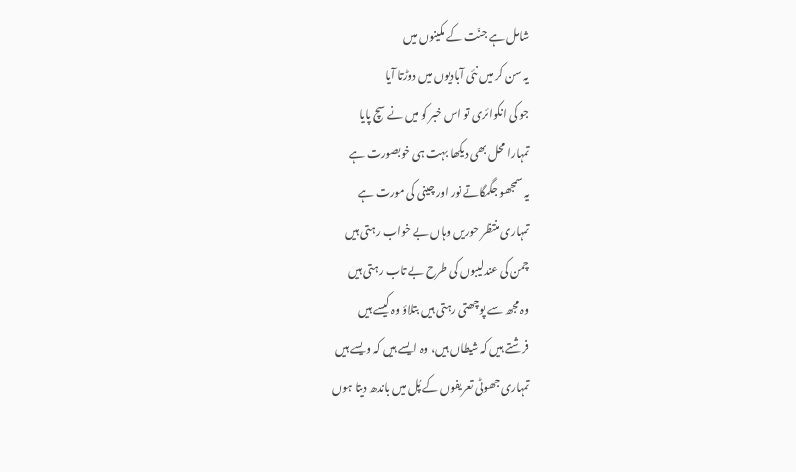شامل ہے جنّت کے مکینوں میں
یہ سن کر میں نئی آبادیوں میں دوڑتا آیا
جو کی انکوائری تو اس خبر کو میں نے سچ پایا
تمہارا محل بھی دیکھا بہت ہی خوبصورت ہے
یہ سمجھو جگمگاتے نور اور چینی کی مورت ہے
تمہاری منتظر حوریں وہاں بے خواب رہتی ہیں
چمن کی عندلیبوں کی طرح بے تاب رہتی ہیں
وہ مجھ سے پوچھتی رہتی ہیں بتلاؤ وہ کیسے ہیں
فرشتے ہیں کہ شیطاں ہیں، وہ ایسے ہیں کہ ویسے ہیں
تمہاری جھوٹی تعریفوں کے پُل میں باندھ دیتا ہوں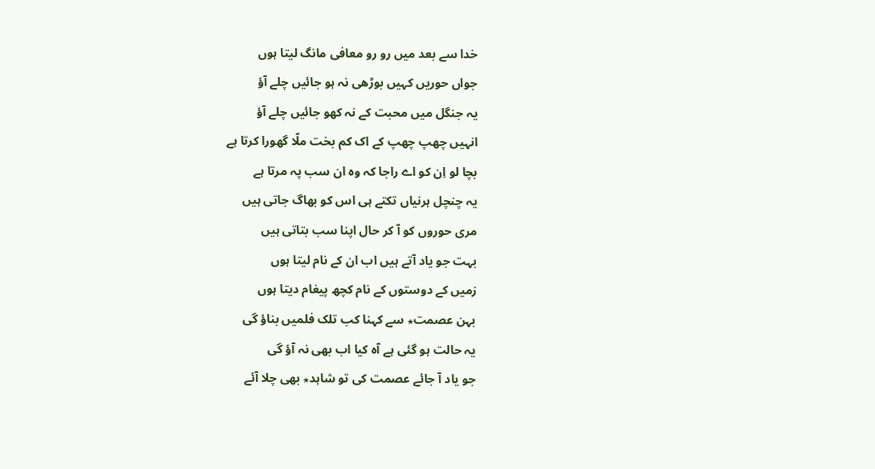خدا سے بعد میں رو رو معافی مانگ لیتا ہوں
جواں حوریں کہیں بوڑھی نہ ہو جائیں چلے آؤ
یہ جنگل میں محبت کے نہ کھو جائیں چلے آؤ
انہیں چھپ چھپ کے اک کم بخت ملّا گھورا کرتا ہے
بچا لو اِن کو اے راجا کہ وہ ان سب پہ مرتا ہے
یہ چنچل ہرنیاں تکتے ہی اس کو بھاگ جاتی ہیں
مری حوروں کو آ کر حال اپنا سب بتاتی ہیں
بہت جو یاد آتے ہیں اب ان کے نام لیتا ہوں
زمیں کے دوستوں کے نام کچھ پیغام دیتا ہوں
بہن عصمت٭ سے کہنا کب تلک فلمیں بناؤ گی
یہ حالت ہو گئی ہے آہ کیا اب بھی نہ آؤ گی
جو یاد آ جائے عصمت کی تو شاہد٭ بھی چلا آئے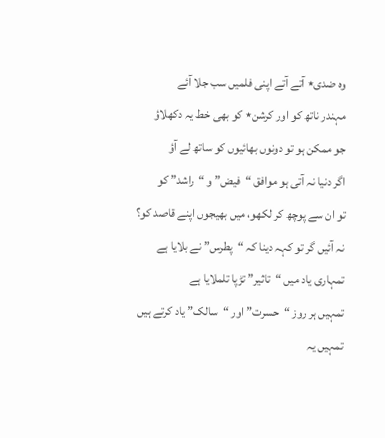وہ ضدی٭ آتے آتے اپنی فلمیں سب جلا آئے
مہندر ناتھ کو اور کرشن٭ کو بھی خط یہ دکھلاؤ
جو ممکن ہو تو دونوں بھائیوں کو ساتھ لے آؤ
اگر دنیا نہ آتی ہو موافق “فیض” و “راشد” کو
تو ان سے پوچھ کر لکھو، میں بھیجوں اپنے قاصد کو؟
نہ آئیں گر تو کہہ دینا کہ “پطرس” نے بلایا ہے
تمہاری یاد میں “تاثیر” تڑپا تلملایا ہے
تمہیں ہر روز “حسرت” اور “سالک” یاد کرتے ہیں
تمہیں یہ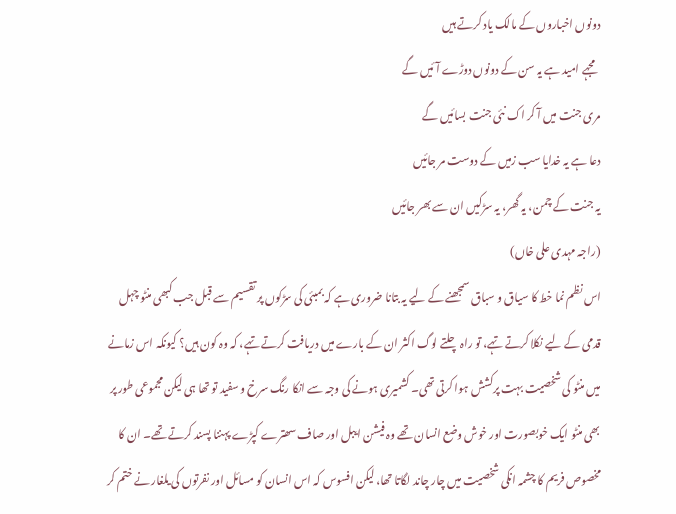دونوں اخباروں کے مالک یاد کرتے ہیں
مجہے امید ہے یہ سن کے دونوں دوڑے آئیں گے
مری جنت میں آ کر اک نئی جنت بسائیں گے
دعا ہے یہ خدایا سب زمیں کے دوست مر جائیں
یہ جنت کے چمن، یہ گھر، یہ سڑکیں ان سے بھر جائیں
(راجہ مہدی علی خاں)
اس نظم نما خط کا سیاق و سباق سمجھنے کے لیے یہ بتانا ضروری ہے کہ بمبئی کی سڑکوں پر تقسیم سے قبل جب کبھی منٹو چہل قدمی کے لیے نکلا کرتے تہے، تو راہ چلتے لوگ اکثر ان کے بارے میں دریافت کرتے تہے، کہ وہ کون ہیں؟ کیونکہ اس زمانے میں منٹو کی شخصیت بہت پرکشش ہوا کرتی تھی۔ کشمیری ہونے کی وجہ سے انکا رنگ سرخ و سفید تو تھا ہی لیکن مجموعی طور پر بھی منٹو ایک خوبصورت اور خوش وضع انسان تھے وہ فیشن ایبل اور صاف سھترے کپڑے پہننا پسند کرتے تھے۔ ان کا مخصوص فریم کا چشمہ انکی شخصیت میں چار چاند لگاتا تھا، لیکن افسوس کہ اس انسان کو مسائل اور نفرتوں کی یلغار نے ختم کر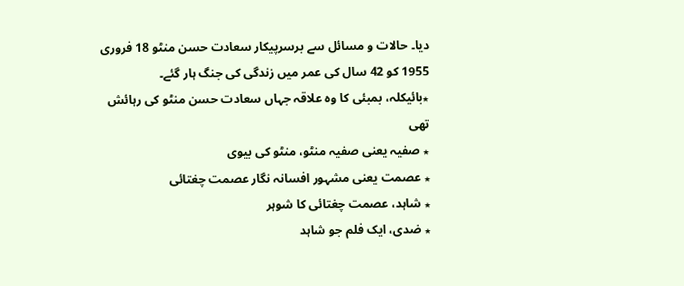دیا۔ حالات و مسائل سے برسرپیکار سعادت حسن منٹو 18 فروری 1955 کو 42 سال کی عمر میں زندگی کی جنگ ہار گئے۔
٭بائیکلہ، بمبئی کا وہ علاقہ جہاں سعادت حسن منٹو کی رہائش تھی
٭ صفیہ یعنی صفیہ منٹو، منٹو کی بیوی
٭ عصمت یعنی مشہور افسانہ نگار عصمت چغتائی
٭ شاہد، عصمت چغتائی کا شوہر
٭ ضدی، ایک فلم جو شاہد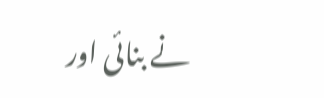نے بنائی اور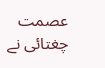عصمت چغتائی نے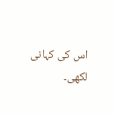اس کی کہانی لکھی۔